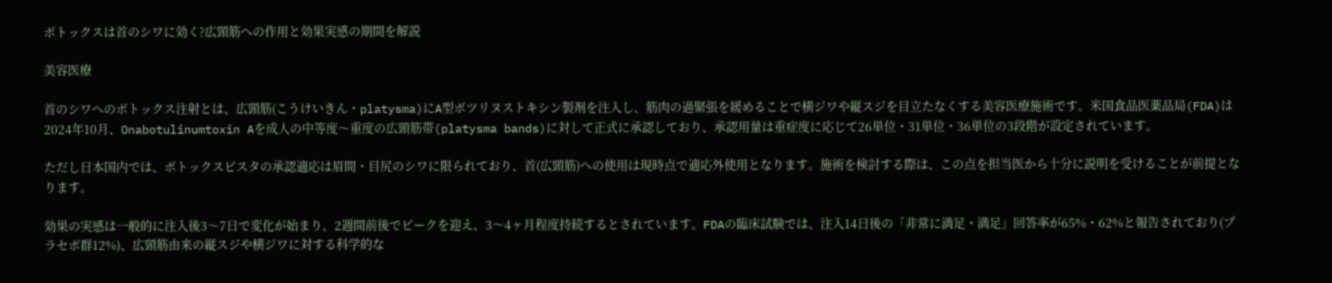ボトックスは首のシワに効く?広頸筋への作用と効果実感の期間を解説

美容医療

首のシワへのボトックス注射とは、広頸筋(こうけいきん・platysma)にA型ボツリヌストキシン製剤を注入し、筋肉の過緊張を緩めることで横ジワや縦スジを目立たなくする美容医療施術です。米国食品医薬品局(FDA)は2024年10月、Onabotulinumtoxin Aを成人の中等度〜重度の広頸筋帯(platysma bands)に対して正式に承認しており、承認用量は重症度に応じて26単位・31単位・36単位の3段階が設定されています。

ただし日本国内では、ボトックスビスタの承認適応は眉間・目尻のシワに限られており、首(広頸筋)への使用は現時点で適応外使用となります。施術を検討する際は、この点を担当医から十分に説明を受けることが前提となります。

効果の実感は一般的に注入後3〜7日で変化が始まり、2週間前後でピークを迎え、3〜4ヶ月程度持続するとされています。FDAの臨床試験では、注入14日後の「非常に満足・満足」回答率が65%・62%と報告されており(プラセボ群12%)、広頸筋由来の縦スジや横ジワに対する科学的な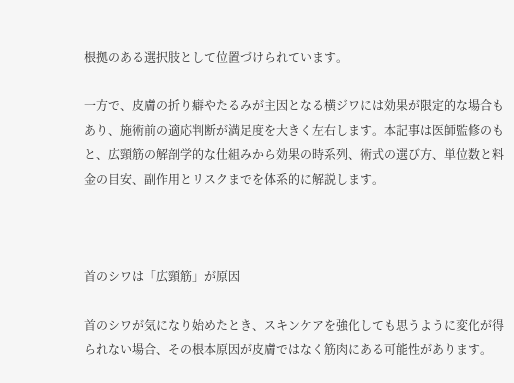根拠のある選択肢として位置づけられています。

一方で、皮膚の折り癖やたるみが主因となる横ジワには効果が限定的な場合もあり、施術前の適応判断が満足度を大きく左右します。本記事は医師監修のもと、広頸筋の解剖学的な仕組みから効果の時系列、術式の選び方、単位数と料金の目安、副作用とリスクまでを体系的に解説します。



首のシワは「広頸筋」が原因

首のシワが気になり始めたとき、スキンケアを強化しても思うように変化が得られない場合、その根本原因が皮膚ではなく筋肉にある可能性があります。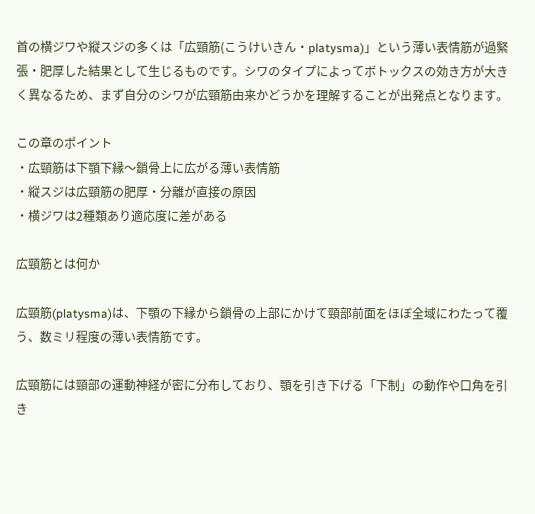首の横ジワや縦スジの多くは「広頸筋(こうけいきん・platysma)」という薄い表情筋が過緊張・肥厚した結果として生じるものです。シワのタイプによってボトックスの効き方が大きく異なるため、まず自分のシワが広頸筋由来かどうかを理解することが出発点となります。

この章のポイント
・広頸筋は下顎下縁〜鎖骨上に広がる薄い表情筋
・縦スジは広頸筋の肥厚・分離が直接の原因
・横ジワは2種類あり適応度に差がある

広頸筋とは何か

広頸筋(platysma)は、下顎の下縁から鎖骨の上部にかけて頸部前面をほぼ全域にわたって覆う、数ミリ程度の薄い表情筋です。

広頸筋には頸部の運動神経が密に分布しており、顎を引き下げる「下制」の動作や口角を引き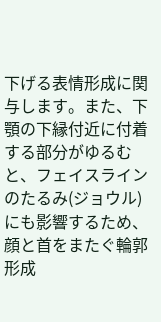下げる表情形成に関与します。また、下顎の下縁付近に付着する部分がゆるむと、フェイスラインのたるみ(ジョウル)にも影響するため、顔と首をまたぐ輪郭形成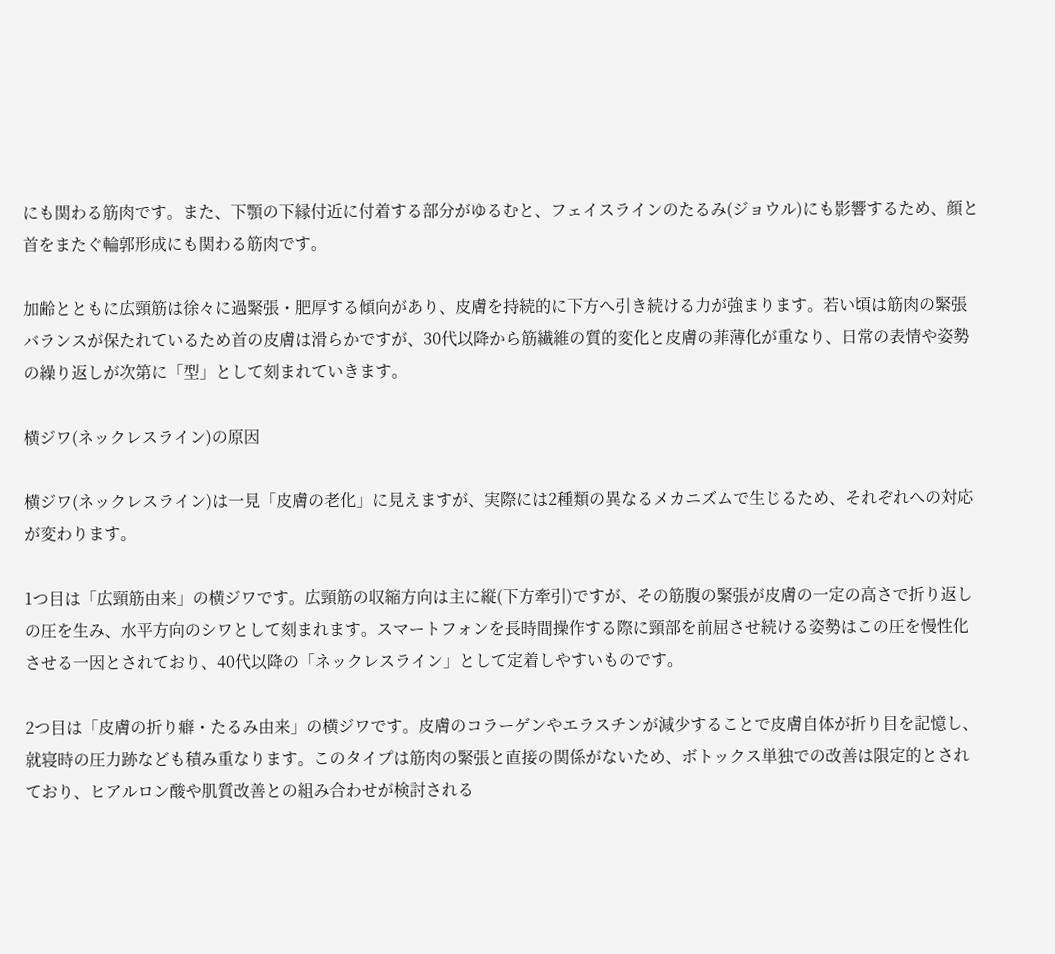にも関わる筋肉です。また、下顎の下縁付近に付着する部分がゆるむと、フェイスラインのたるみ(ジョウル)にも影響するため、顔と首をまたぐ輪郭形成にも関わる筋肉です。

加齢とともに広頸筋は徐々に過緊張・肥厚する傾向があり、皮膚を持続的に下方へ引き続ける力が強まります。若い頃は筋肉の緊張バランスが保たれているため首の皮膚は滑らかですが、30代以降から筋繊維の質的変化と皮膚の菲薄化が重なり、日常の表情や姿勢の繰り返しが次第に「型」として刻まれていきます。

横ジワ(ネックレスライン)の原因

横ジワ(ネックレスライン)は一見「皮膚の老化」に見えますが、実際には2種類の異なるメカニズムで生じるため、それぞれへの対応が変わります。

1つ目は「広頸筋由来」の横ジワです。広頸筋の収縮方向は主に縦(下方牽引)ですが、その筋腹の緊張が皮膚の一定の高さで折り返しの圧を生み、水平方向のシワとして刻まれます。スマートフォンを長時間操作する際に頸部を前屈させ続ける姿勢はこの圧を慢性化させる一因とされており、40代以降の「ネックレスライン」として定着しやすいものです。

2つ目は「皮膚の折り癖・たるみ由来」の横ジワです。皮膚のコラーゲンやエラスチンが減少することで皮膚自体が折り目を記憶し、就寝時の圧力跡なども積み重なります。このタイプは筋肉の緊張と直接の関係がないため、ボトックス単独での改善は限定的とされており、ヒアルロン酸や肌質改善との組み合わせが検討される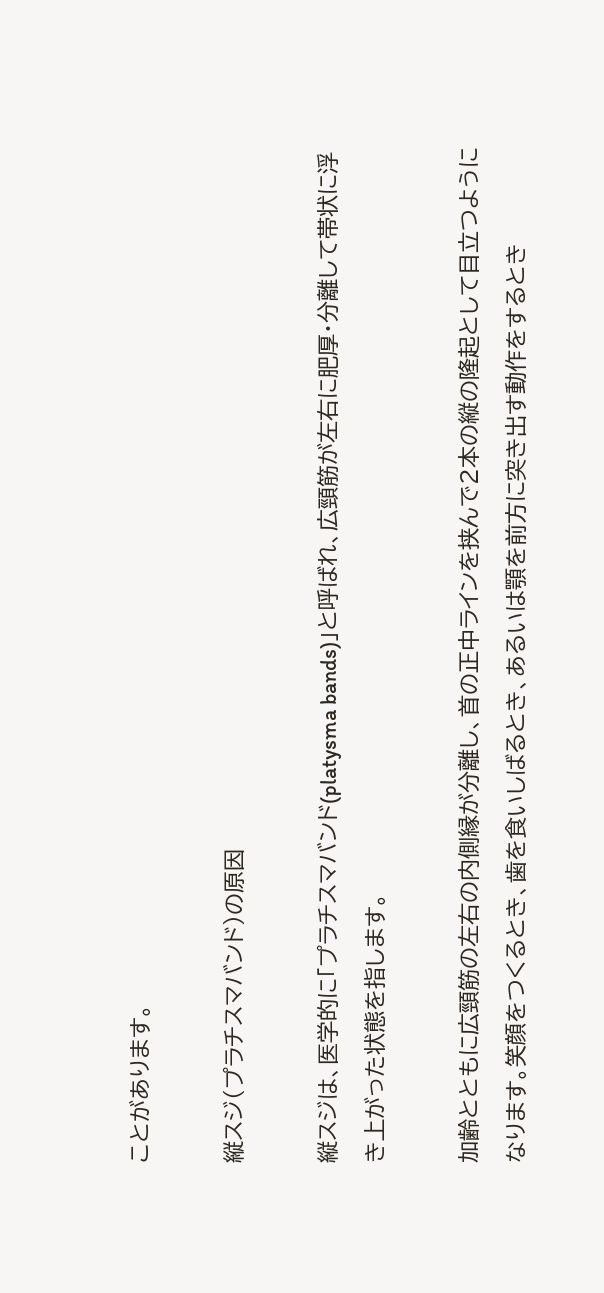ことがあります。

縦スジ(プラチスマバンド)の原因

縦スジは、医学的に「プラチスマバンド(platysma bands)」と呼ばれ、広頸筋が左右に肥厚・分離して帯状に浮き上がった状態を指します。

加齢とともに広頸筋の左右の内側縁が分離し、首の正中ラインを挟んで2本の縦の隆起として目立つようになります。笑顔をつくるとき、歯を食いしばるとき、あるいは顎を前方に突き出す動作をするとき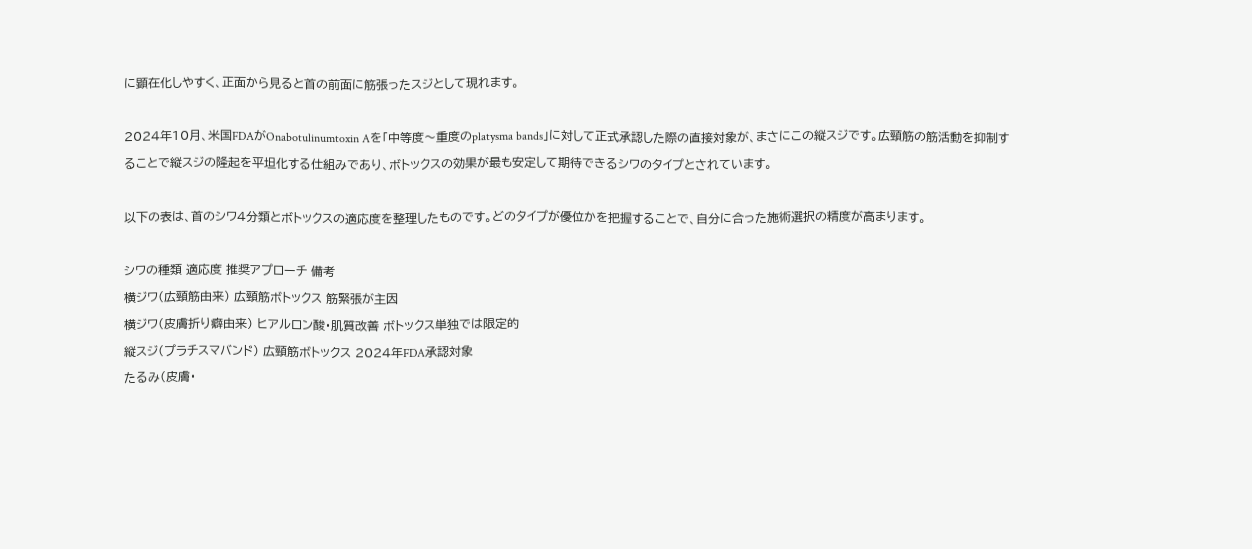に顕在化しやすく、正面から見ると首の前面に筋張ったスジとして現れます。

2024年10月、米国FDAがOnabotulinumtoxin Aを「中等度〜重度のplatysma bands」に対して正式承認した際の直接対象が、まさにこの縦スジです。広頸筋の筋活動を抑制することで縦スジの隆起を平坦化する仕組みであり、ボトックスの効果が最も安定して期待できるシワのタイプとされています。

以下の表は、首のシワ4分類とボトックスの適応度を整理したものです。どのタイプが優位かを把握することで、自分に合った施術選択の精度が高まります。

シワの種類 適応度 推奨アプローチ 備考
横ジワ(広頸筋由来) 広頸筋ボトックス 筋緊張が主因
横ジワ(皮膚折り癖由来) ヒアルロン酸・肌質改善 ボトックス単独では限定的
縦スジ(プラチスマバンド) 広頸筋ボトックス 2024年FDA承認対象
たるみ(皮膚・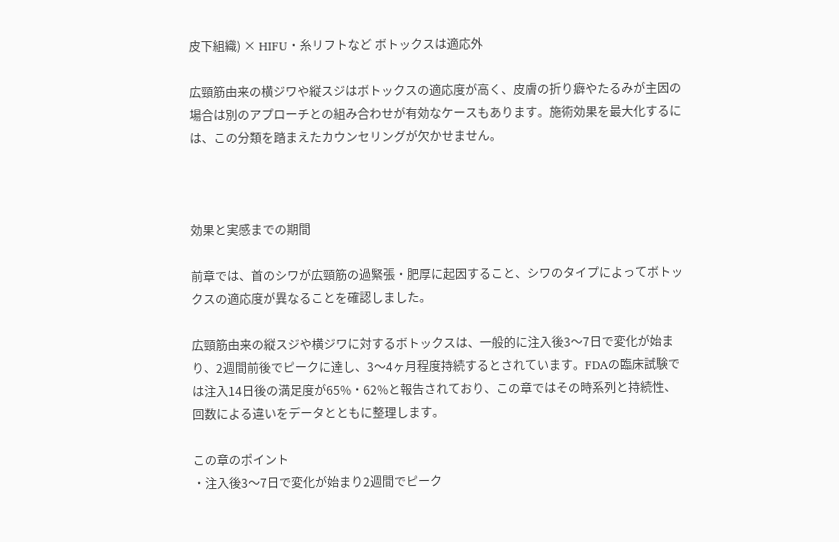皮下組織) × HIFU・糸リフトなど ボトックスは適応外

広頸筋由来の横ジワや縦スジはボトックスの適応度が高く、皮膚の折り癖やたるみが主因の場合は別のアプローチとの組み合わせが有効なケースもあります。施術効果を最大化するには、この分類を踏まえたカウンセリングが欠かせません。



効果と実感までの期間

前章では、首のシワが広頸筋の過緊張・肥厚に起因すること、シワのタイプによってボトックスの適応度が異なることを確認しました。

広頸筋由来の縦スジや横ジワに対するボトックスは、一般的に注入後3〜7日で変化が始まり、2週間前後でピークに達し、3〜4ヶ月程度持続するとされています。FDAの臨床試験では注入14日後の満足度が65%・62%と報告されており、この章ではその時系列と持続性、回数による違いをデータとともに整理します。

この章のポイント
・注入後3〜7日で変化が始まり2週間でピーク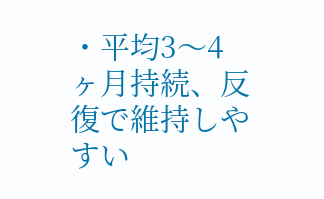・平均3〜4ヶ月持続、反復で維持しやすい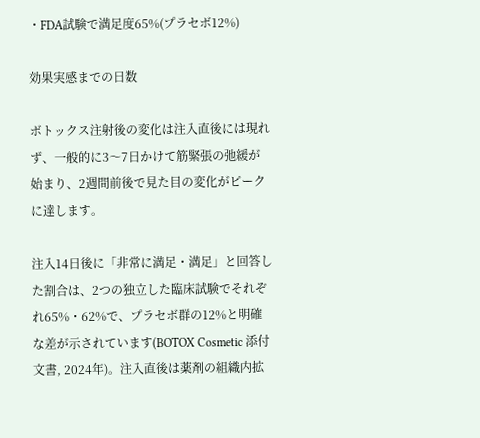・FDA試験で満足度65%(プラセボ12%)

効果実感までの日数

ボトックス注射後の変化は注入直後には現れず、一般的に3〜7日かけて筋緊張の弛緩が始まり、2週間前後で見た目の変化がピークに達します。

注入14日後に「非常に満足・満足」と回答した割合は、2つの独立した臨床試験でそれぞれ65%・62%で、プラセボ群の12%と明確な差が示されています(BOTOX Cosmetic 添付文書, 2024年)。注入直後は薬剤の組織内拡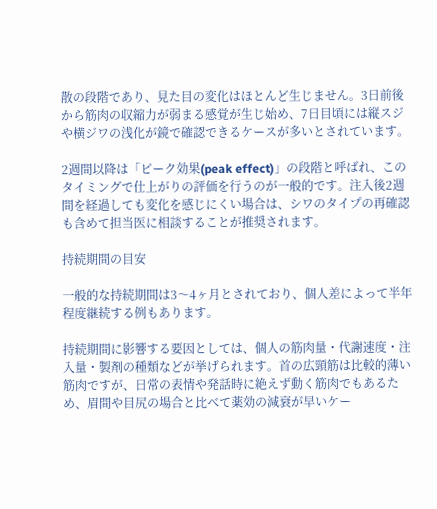散の段階であり、見た目の変化はほとんど生じません。3日前後から筋肉の収縮力が弱まる感覚が生じ始め、7日目頃には縦スジや横ジワの浅化が鏡で確認できるケースが多いとされています。

2週間以降は「ピーク効果(peak effect)」の段階と呼ばれ、このタイミングで仕上がりの評価を行うのが一般的です。注入後2週間を経過しても変化を感じにくい場合は、シワのタイプの再確認も含めて担当医に相談することが推奨されます。

持続期間の目安

一般的な持続期間は3〜4ヶ月とされており、個人差によって半年程度継続する例もあります。

持続期間に影響する要因としては、個人の筋肉量・代謝速度・注入量・製剤の種類などが挙げられます。首の広頸筋は比較的薄い筋肉ですが、日常の表情や発話時に絶えず動く筋肉でもあるため、眉間や目尻の場合と比べて薬効の減衰が早いケー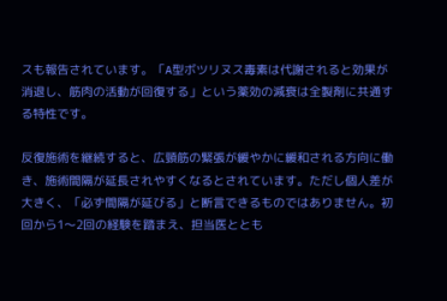スも報告されています。「A型ボツリヌス毒素は代謝されると効果が消退し、筋肉の活動が回復する」という薬効の減衰は全製剤に共通する特性です。

反復施術を継続すると、広頸筋の緊張が緩やかに緩和される方向に働き、施術間隔が延長されやすくなるとされています。ただし個人差が大きく、「必ず間隔が延びる」と断言できるものではありません。初回から1〜2回の経験を踏まえ、担当医ととも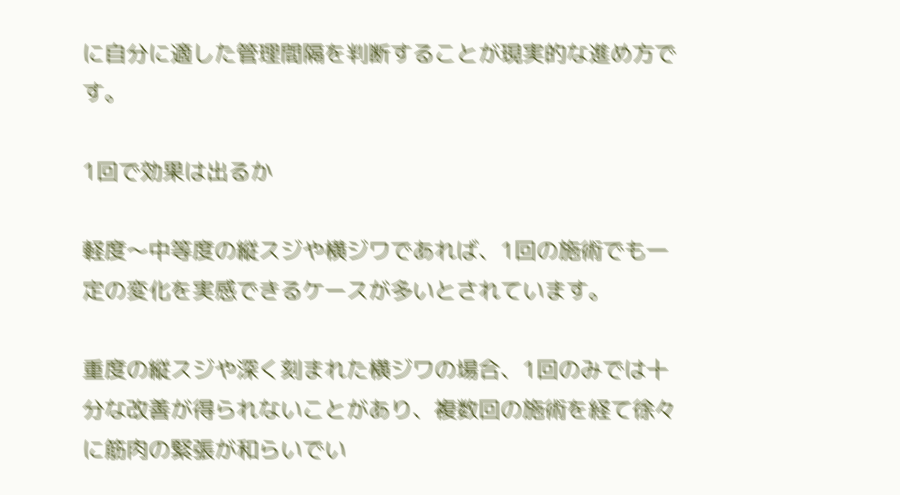に自分に適した管理間隔を判断することが現実的な進め方です。

1回で効果は出るか

軽度〜中等度の縦スジや横ジワであれば、1回の施術でも一定の変化を実感できるケースが多いとされています。

重度の縦スジや深く刻まれた横ジワの場合、1回のみでは十分な改善が得られないことがあり、複数回の施術を経て徐々に筋肉の緊張が和らいでい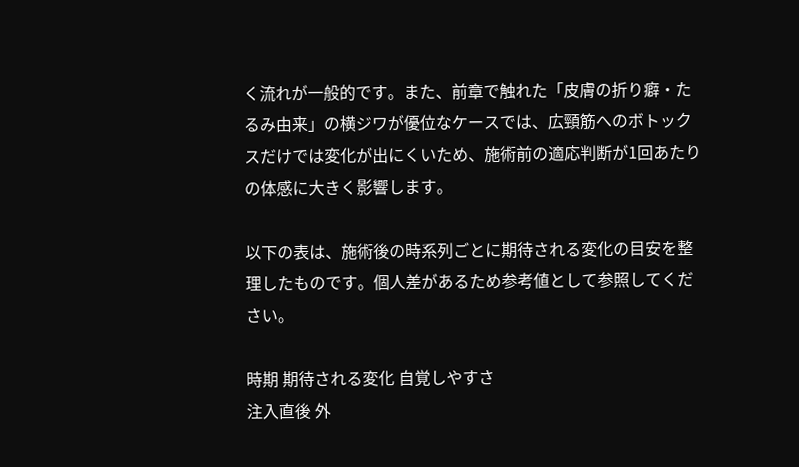く流れが一般的です。また、前章で触れた「皮膚の折り癖・たるみ由来」の横ジワが優位なケースでは、広頸筋へのボトックスだけでは変化が出にくいため、施術前の適応判断が1回あたりの体感に大きく影響します。

以下の表は、施術後の時系列ごとに期待される変化の目安を整理したものです。個人差があるため参考値として参照してください。

時期 期待される変化 自覚しやすさ
注入直後 外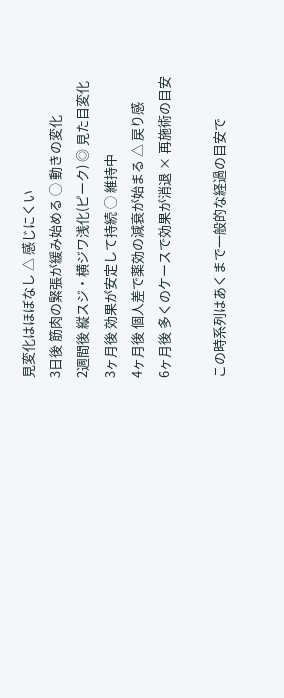見変化はほぼなし △ 感じにくい
3日後 筋肉の緊張が緩み始める ◯ 動きの変化
2週間後 縦スジ・横ジワ浅化(ピーク) ◎ 見た目変化
3ヶ月後 効果が安定して持続 ◯ 維持中
4ヶ月後 個人差で薬効の減衰が始まる △ 戻り感
6ヶ月後 多くのケースで効果が消退 × 再施術の目安

この時系列はあくまで一般的な経過の目安で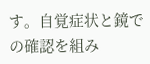す。自覚症状と鏡での確認を組み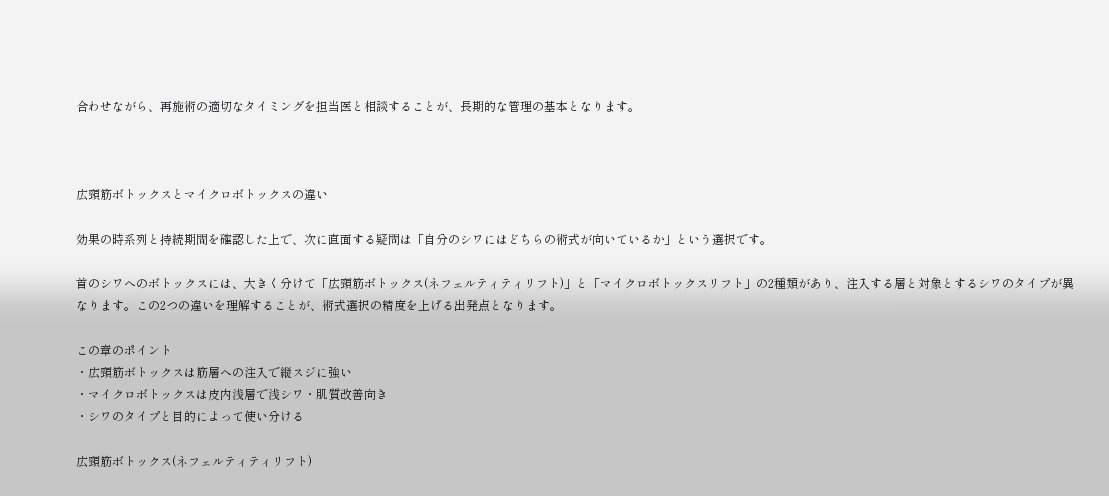合わせながら、再施術の適切なタイミングを担当医と相談することが、長期的な管理の基本となります。



広頸筋ボトックスとマイクロボトックスの違い

効果の時系列と持続期間を確認した上で、次に直面する疑問は「自分のシワにはどちらの術式が向いているか」という選択です。

首のシワへのボトックスには、大きく分けて「広頸筋ボトックス(ネフェルティティリフト)」と「マイクロボトックスリフト」の2種類があり、注入する層と対象とするシワのタイプが異なります。この2つの違いを理解することが、術式選択の精度を上げる出発点となります。

この章のポイント
・広頸筋ボトックスは筋層への注入で縦スジに強い
・マイクロボトックスは皮内浅層で浅シワ・肌質改善向き
・シワのタイプと目的によって使い分ける

広頸筋ボトックス(ネフェルティティリフト)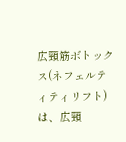広頸筋ボトックス(ネフェルティティリフト)は、広頸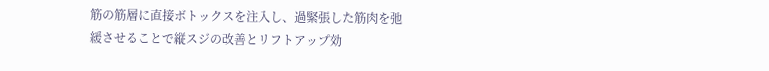筋の筋層に直接ボトックスを注入し、過緊張した筋肉を弛緩させることで縦スジの改善とリフトアップ効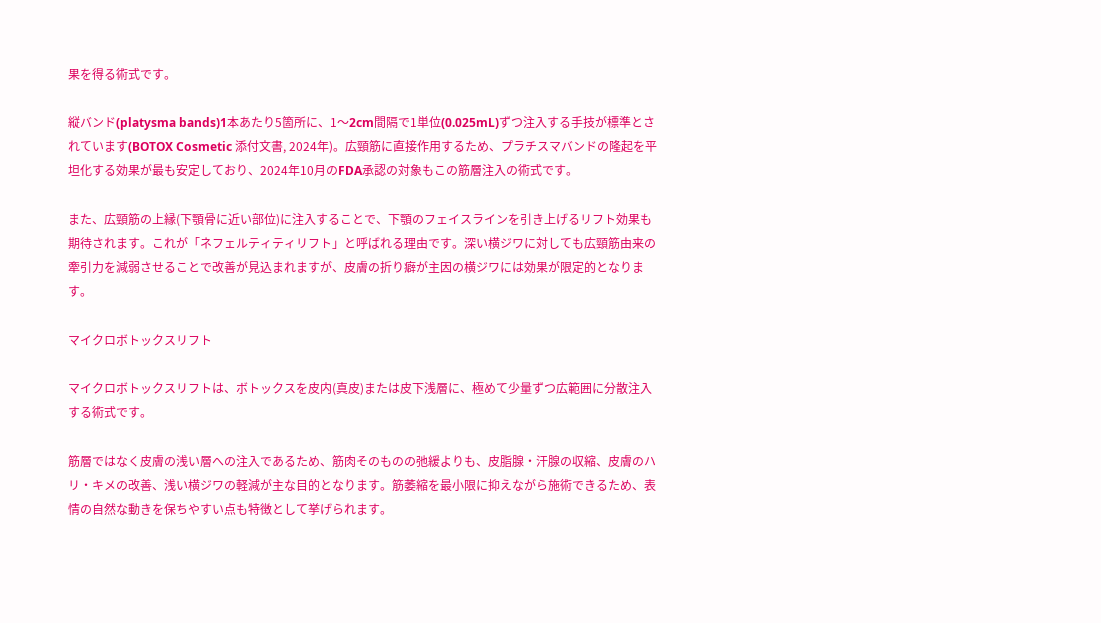果を得る術式です。

縦バンド(platysma bands)1本あたり5箇所に、1〜2cm間隔で1単位(0.025mL)ずつ注入する手技が標準とされています(BOTOX Cosmetic 添付文書, 2024年)。広頸筋に直接作用するため、プラチスマバンドの隆起を平坦化する効果が最も安定しており、2024年10月のFDA承認の対象もこの筋層注入の術式です。

また、広頸筋の上縁(下顎骨に近い部位)に注入することで、下顎のフェイスラインを引き上げるリフト効果も期待されます。これが「ネフェルティティリフト」と呼ばれる理由です。深い横ジワに対しても広頸筋由来の牽引力を減弱させることで改善が見込まれますが、皮膚の折り癖が主因の横ジワには効果が限定的となります。

マイクロボトックスリフト

マイクロボトックスリフトは、ボトックスを皮内(真皮)または皮下浅層に、極めて少量ずつ広範囲に分散注入する術式です。

筋層ではなく皮膚の浅い層への注入であるため、筋肉そのものの弛緩よりも、皮脂腺・汗腺の収縮、皮膚のハリ・キメの改善、浅い横ジワの軽減が主な目的となります。筋萎縮を最小限に抑えながら施術できるため、表情の自然な動きを保ちやすい点も特徴として挙げられます。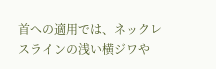首への適用では、ネックレスラインの浅い横ジワや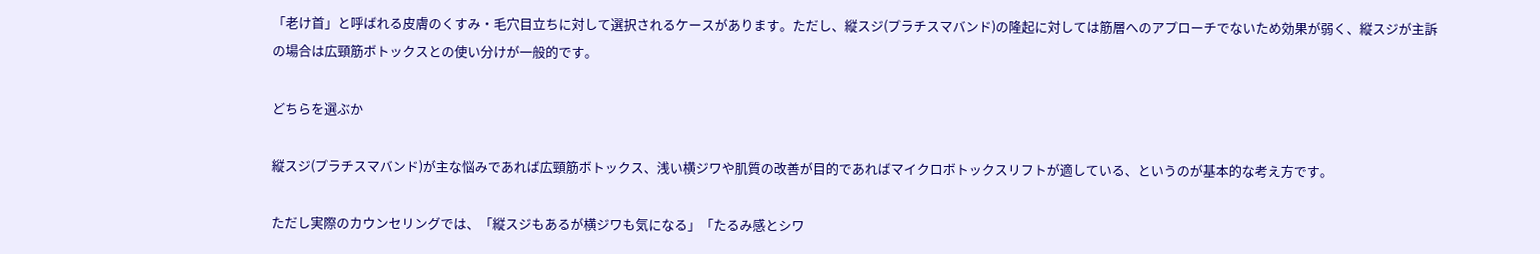「老け首」と呼ばれる皮膚のくすみ・毛穴目立ちに対して選択されるケースがあります。ただし、縦スジ(プラチスマバンド)の隆起に対しては筋層へのアプローチでないため効果が弱く、縦スジが主訴の場合は広頸筋ボトックスとの使い分けが一般的です。

どちらを選ぶか

縦スジ(プラチスマバンド)が主な悩みであれば広頸筋ボトックス、浅い横ジワや肌質の改善が目的であればマイクロボトックスリフトが適している、というのが基本的な考え方です。

ただし実際のカウンセリングでは、「縦スジもあるが横ジワも気になる」「たるみ感とシワ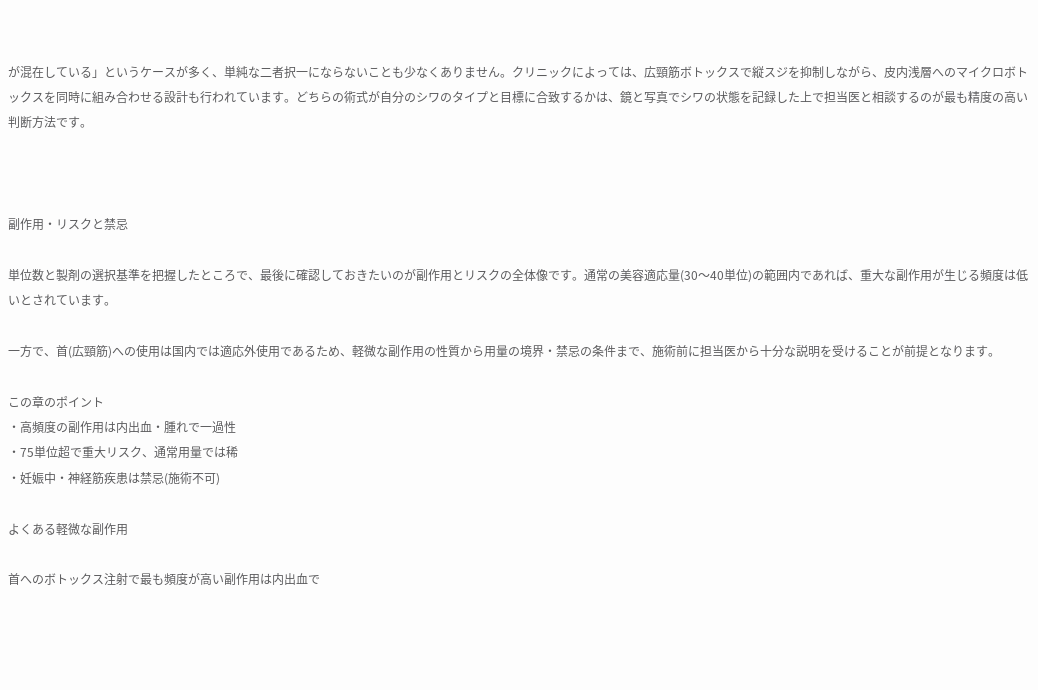が混在している」というケースが多く、単純な二者択一にならないことも少なくありません。クリニックによっては、広頸筋ボトックスで縦スジを抑制しながら、皮内浅層へのマイクロボトックスを同時に組み合わせる設計も行われています。どちらの術式が自分のシワのタイプと目標に合致するかは、鏡と写真でシワの状態を記録した上で担当医と相談するのが最も精度の高い判断方法です。



副作用・リスクと禁忌

単位数と製剤の選択基準を把握したところで、最後に確認しておきたいのが副作用とリスクの全体像です。通常の美容適応量(30〜40単位)の範囲内であれば、重大な副作用が生じる頻度は低いとされています。

一方で、首(広頸筋)への使用は国内では適応外使用であるため、軽微な副作用の性質から用量の境界・禁忌の条件まで、施術前に担当医から十分な説明を受けることが前提となります。

この章のポイント
・高頻度の副作用は内出血・腫れで一過性
・75単位超で重大リスク、通常用量では稀
・妊娠中・神経筋疾患は禁忌(施術不可)

よくある軽微な副作用

首へのボトックス注射で最も頻度が高い副作用は内出血で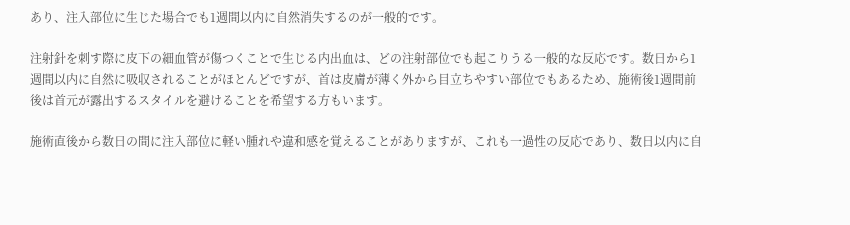あり、注入部位に生じた場合でも1週間以内に自然消失するのが一般的です。

注射針を刺す際に皮下の細血管が傷つくことで生じる内出血は、どの注射部位でも起こりうる一般的な反応です。数日から1週間以内に自然に吸収されることがほとんどですが、首は皮膚が薄く外から目立ちやすい部位でもあるため、施術後1週間前後は首元が露出するスタイルを避けることを希望する方もいます。

施術直後から数日の間に注入部位に軽い腫れや違和感を覚えることがありますが、これも一過性の反応であり、数日以内に自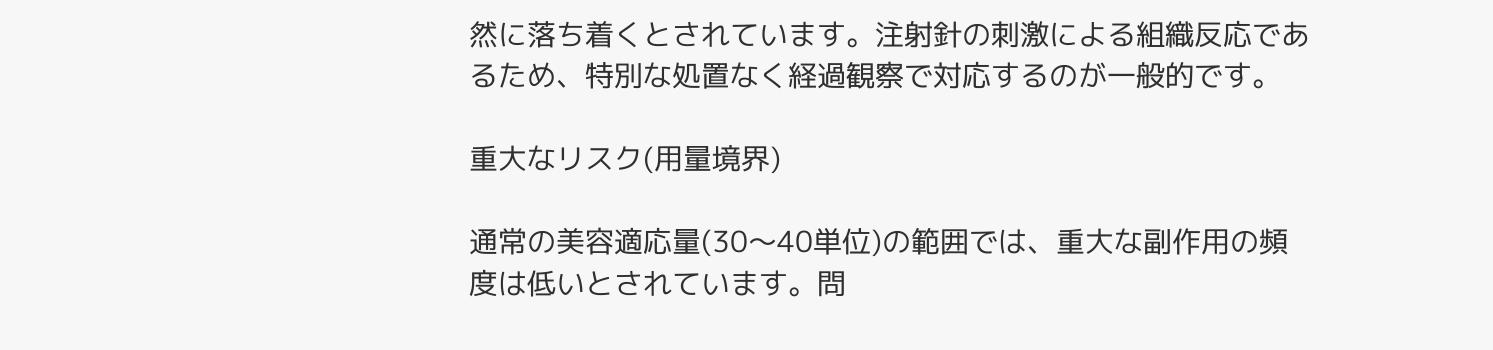然に落ち着くとされています。注射針の刺激による組織反応であるため、特別な処置なく経過観察で対応するのが一般的です。

重大なリスク(用量境界)

通常の美容適応量(30〜40単位)の範囲では、重大な副作用の頻度は低いとされています。問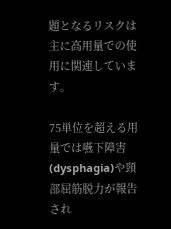題となるリスクは主に高用量での使用に関連しています。

75単位を超える用量では嚥下障害(dysphagia)や頸部屈筋脱力が報告され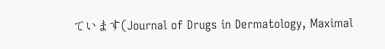ています(Journal of Drugs in Dermatology, Maximal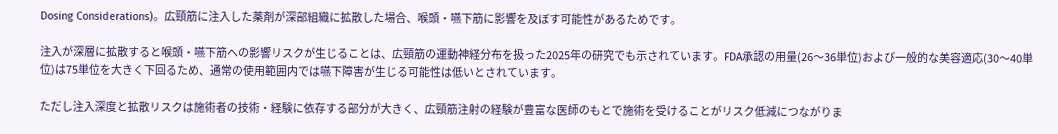Dosing Considerations)。広頸筋に注入した薬剤が深部組織に拡散した場合、喉頭・嚥下筋に影響を及ぼす可能性があるためです。

注入が深層に拡散すると喉頭・嚥下筋への影響リスクが生じることは、広頸筋の運動神経分布を扱った2025年の研究でも示されています。FDA承認の用量(26〜36単位)および一般的な美容適応(30〜40単位)は75単位を大きく下回るため、通常の使用範囲内では嚥下障害が生じる可能性は低いとされています。

ただし注入深度と拡散リスクは施術者の技術・経験に依存する部分が大きく、広頸筋注射の経験が豊富な医師のもとで施術を受けることがリスク低減につながりま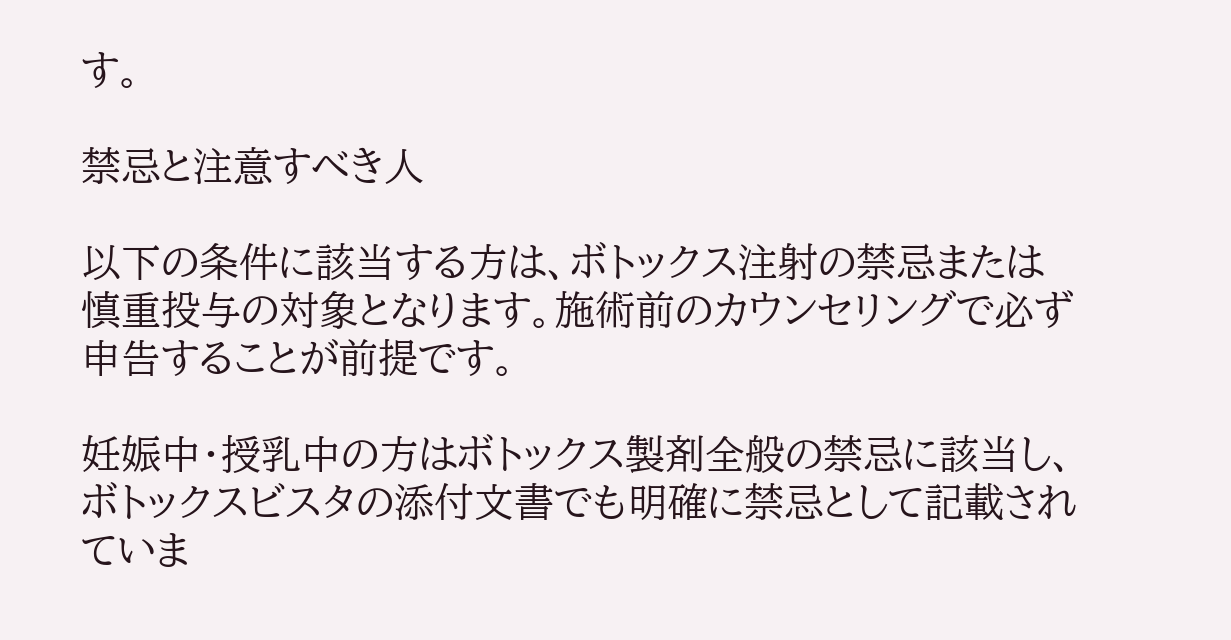す。

禁忌と注意すべき人

以下の条件に該当する方は、ボトックス注射の禁忌または慎重投与の対象となります。施術前のカウンセリングで必ず申告することが前提です。

妊娠中・授乳中の方はボトックス製剤全般の禁忌に該当し、ボトックスビスタの添付文書でも明確に禁忌として記載されていま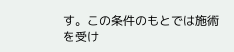す。この条件のもとでは施術を受け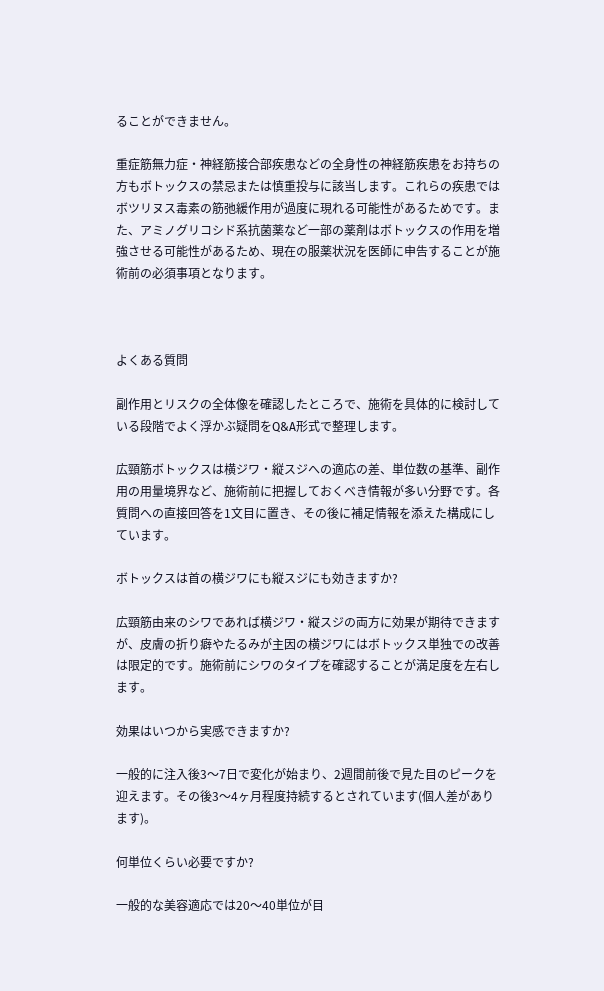ることができません。

重症筋無力症・神経筋接合部疾患などの全身性の神経筋疾患をお持ちの方もボトックスの禁忌または慎重投与に該当します。これらの疾患ではボツリヌス毒素の筋弛緩作用が過度に現れる可能性があるためです。また、アミノグリコシド系抗菌薬など一部の薬剤はボトックスの作用を増強させる可能性があるため、現在の服薬状況を医師に申告することが施術前の必須事項となります。



よくある質問

副作用とリスクの全体像を確認したところで、施術を具体的に検討している段階でよく浮かぶ疑問をQ&A形式で整理します。

広頸筋ボトックスは横ジワ・縦スジへの適応の差、単位数の基準、副作用の用量境界など、施術前に把握しておくべき情報が多い分野です。各質問への直接回答を1文目に置き、その後に補足情報を添えた構成にしています。

ボトックスは首の横ジワにも縦スジにも効きますか?

広頸筋由来のシワであれば横ジワ・縦スジの両方に効果が期待できますが、皮膚の折り癖やたるみが主因の横ジワにはボトックス単独での改善は限定的です。施術前にシワのタイプを確認することが満足度を左右します。

効果はいつから実感できますか?

一般的に注入後3〜7日で変化が始まり、2週間前後で見た目のピークを迎えます。その後3〜4ヶ月程度持続するとされています(個人差があります)。

何単位くらい必要ですか?

一般的な美容適応では20〜40単位が目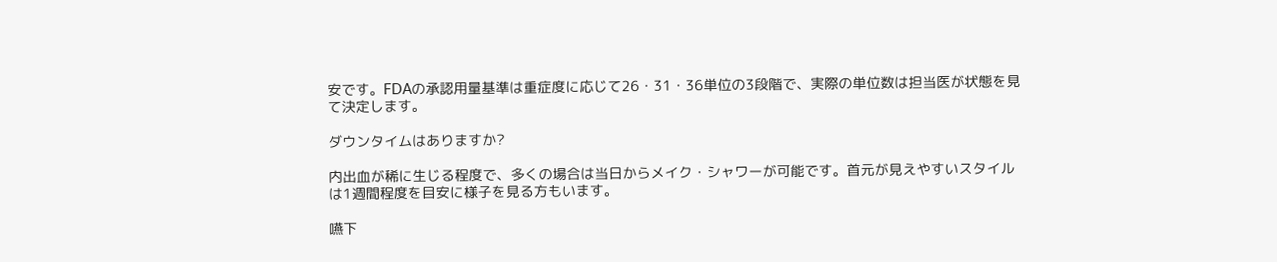安です。FDAの承認用量基準は重症度に応じて26・31・36単位の3段階で、実際の単位数は担当医が状態を見て決定します。

ダウンタイムはありますか?

内出血が稀に生じる程度で、多くの場合は当日からメイク・シャワーが可能です。首元が見えやすいスタイルは1週間程度を目安に様子を見る方もいます。

嚥下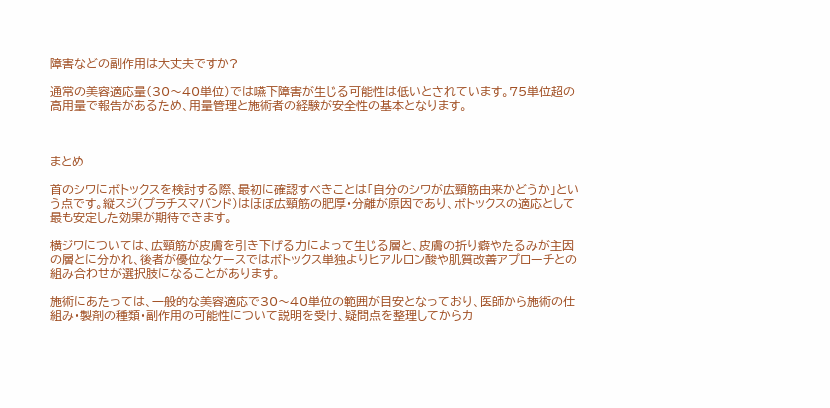障害などの副作用は大丈夫ですか?

通常の美容適応量(30〜40単位)では嚥下障害が生じる可能性は低いとされています。75単位超の高用量で報告があるため、用量管理と施術者の経験が安全性の基本となります。



まとめ

首のシワにボトックスを検討する際、最初に確認すべきことは「自分のシワが広頸筋由来かどうか」という点です。縦スジ(プラチスマバンド)はほぼ広頸筋の肥厚・分離が原因であり、ボトックスの適応として最も安定した効果が期待できます。

横ジワについては、広頸筋が皮膚を引き下げる力によって生じる層と、皮膚の折り癖やたるみが主因の層とに分かれ、後者が優位なケースではボトックス単独よりヒアルロン酸や肌質改善アプローチとの組み合わせが選択肢になることがあります。

施術にあたっては、一般的な美容適応で30〜40単位の範囲が目安となっており、医師から施術の仕組み・製剤の種類・副作用の可能性について説明を受け、疑問点を整理してからカ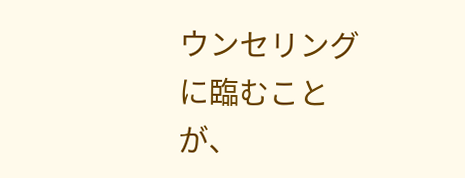ウンセリングに臨むことが、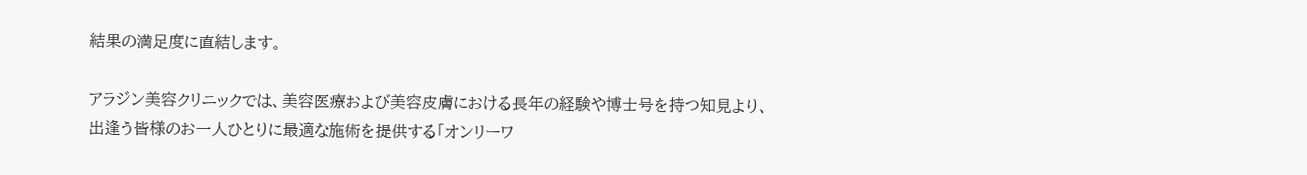結果の満足度に直結します。

アラジン美容クリニックでは、美容医療および美容皮膚における長年の経験や博士号を持つ知見より、出逢う皆様のお一人ひとりに最適な施術を提供する「オンリーワ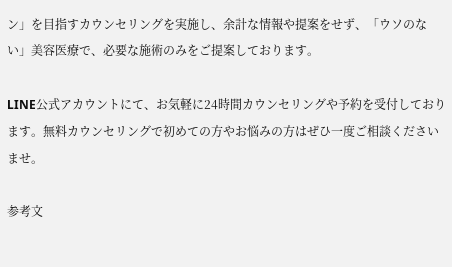ン」を目指すカウンセリングを実施し、余計な情報や提案をせず、「ウソのない」美容医療で、必要な施術のみをご提案しております。

LINE公式アカウントにて、お気軽に24時間カウンセリングや予約を受付しております。無料カウンセリングで初めての方やお悩みの方はぜひ一度ご相談くださいませ。

参考文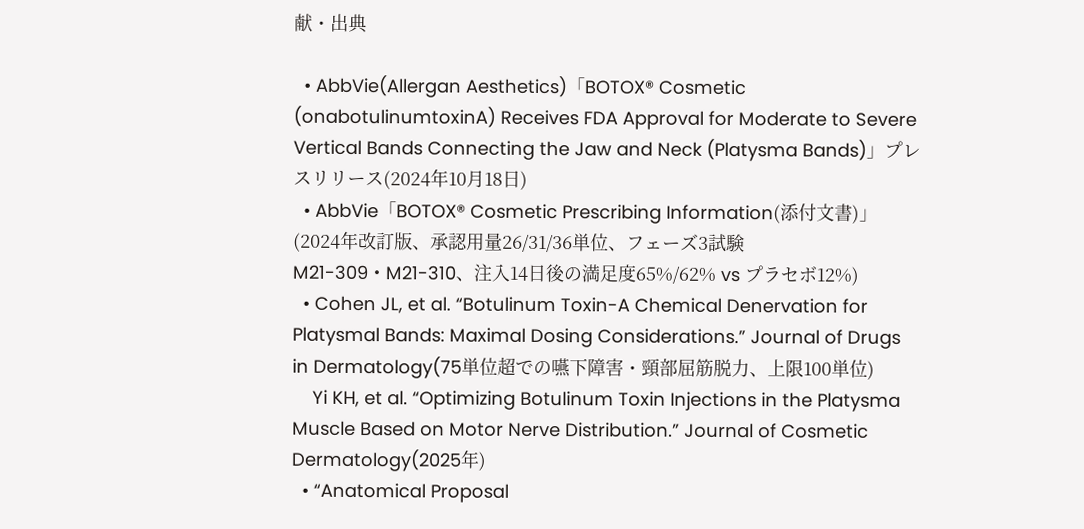献・出典

  • AbbVie(Allergan Aesthetics)「BOTOX® Cosmetic (onabotulinumtoxinA) Receives FDA Approval for Moderate to Severe Vertical Bands Connecting the Jaw and Neck (Platysma Bands)」プレスリリース(2024年10月18日)
  • AbbVie「BOTOX® Cosmetic Prescribing Information(添付文書)」(2024年改訂版、承認用量26/31/36単位、フェーズ3試験M21-309・M21-310、注入14日後の満足度65%/62% vs プラセボ12%)
  • Cohen JL, et al. “Botulinum Toxin-A Chemical Denervation for Platysmal Bands: Maximal Dosing Considerations.” Journal of Drugs in Dermatology(75単位超での嚥下障害・頸部屈筋脱力、上限100単位)
    Yi KH, et al. “Optimizing Botulinum Toxin Injections in the Platysma Muscle Based on Motor Nerve Distribution.” Journal of Cosmetic Dermatology(2025年)
  • “Anatomical Proposal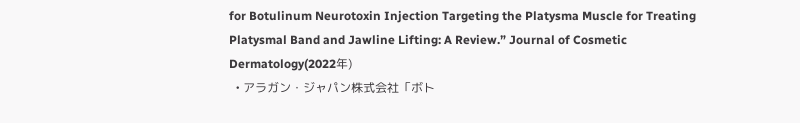for Botulinum Neurotoxin Injection Targeting the Platysma Muscle for Treating Platysmal Band and Jawline Lifting: A Review.” Journal of Cosmetic Dermatology(2022年)
  • アラガン・ジャパン株式会社「ボト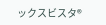ックスビスタ®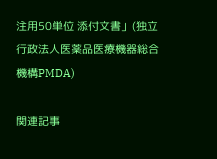注用50単位 添付文書」(独立行政法人医薬品医療機器総合機構PMDA)

関連記事